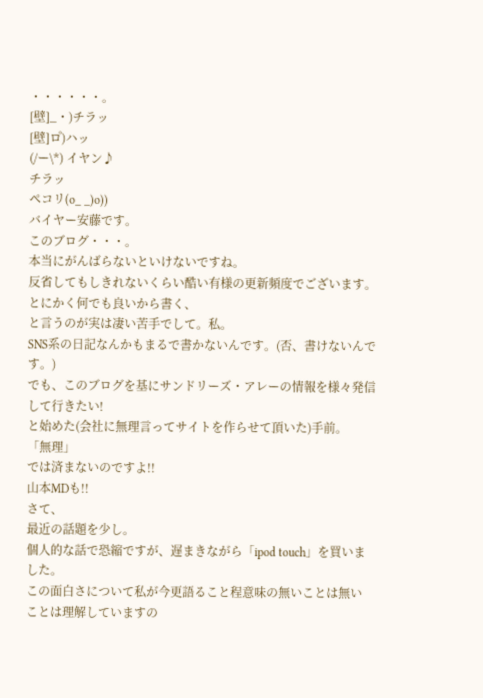・・・・・・。
[壁]_・)チラッ
[壁]ロ゚)ハッ
(/ー\*) イヤン♪
チラッ
ペコリ(o_ _)o))
バイヤー安藤です。
このブログ・・・。
本当にがんばらないといけないですね。
反省してもしきれないくらい酷い有様の更新頻度でございます。
とにかく何でも良いから書く、
と言うのが実は凄い苦手でして。私。
SNS系の日記なんかもまるで書かないんです。(否、書けないんです。)
でも、このブログを基にサンドリーズ・アレーの情報を様々発信して行きたい!
と始めた(会社に無理言ってサイトを作らせて頂いた)手前。
「無理」
では済まないのですよ!!
山本MDも!!
さて、
最近の話題を少し。
個人的な話で恐縮ですが、遅まきながら「ipod touch」を買いました。
この面白さについて私が今更語ること程意味の無いことは無い
ことは理解していますの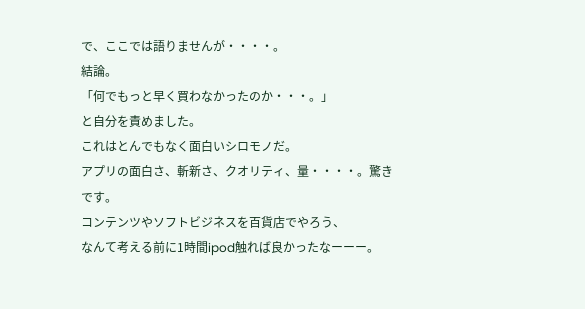で、ここでは語りませんが・・・・。
結論。
「何でもっと早く買わなかったのか・・・。」
と自分を責めました。
これはとんでもなく面白いシロモノだ。
アプリの面白さ、斬新さ、クオリティ、量・・・・。驚きです。
コンテンツやソフトビジネスを百貨店でやろう、
なんて考える前に1時間ipod触れば良かったなーーー。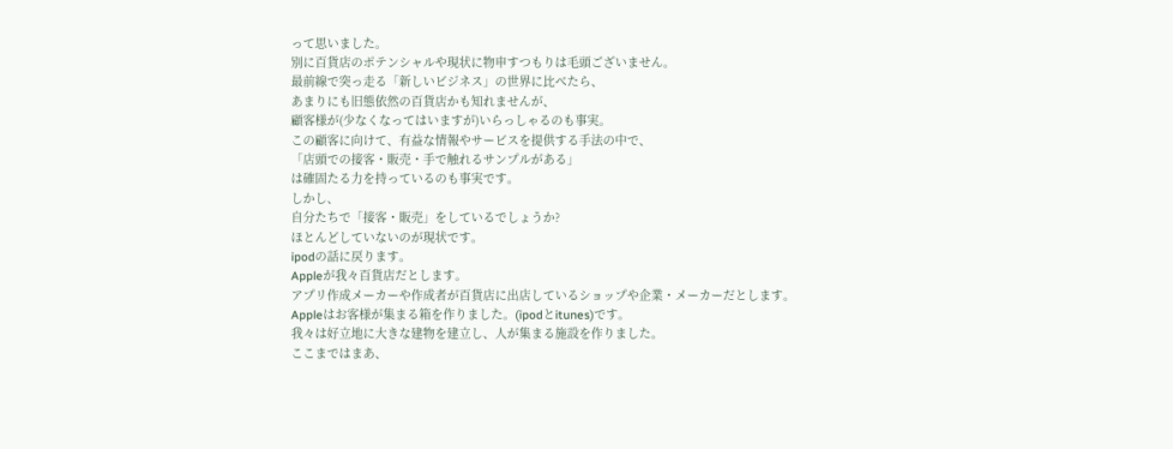って思いました。
別に百貨店のポテンシャルや現状に物申すつもりは毛頭ございません。
最前線で突っ走る「新しいビジネス」の世界に比べたら、
あまりにも旧態依然の百貨店かも知れませんが、
顧客様が(少なくなってはいますが)いらっしゃるのも事実。
この顧客に向けて、有益な情報やサービスを提供する手法の中で、
「店頭での接客・販売・手で触れるサンプルがある」
は確固たる力を持っているのも事実です。
しかし、
自分たちで「接客・販売」をしているでしょうか?
ほとんどしていないのが現状です。
ipodの話に戻ります。
Appleが我々百貨店だとします。
アプリ作成メーカーや作成者が百貨店に出店しているショップや企業・メーカーだとします。
Appleはお客様が集まる箱を作りました。(ipodとitunes)です。
我々は好立地に大きな建物を建立し、人が集まる施設を作りました。
ここまではまあ、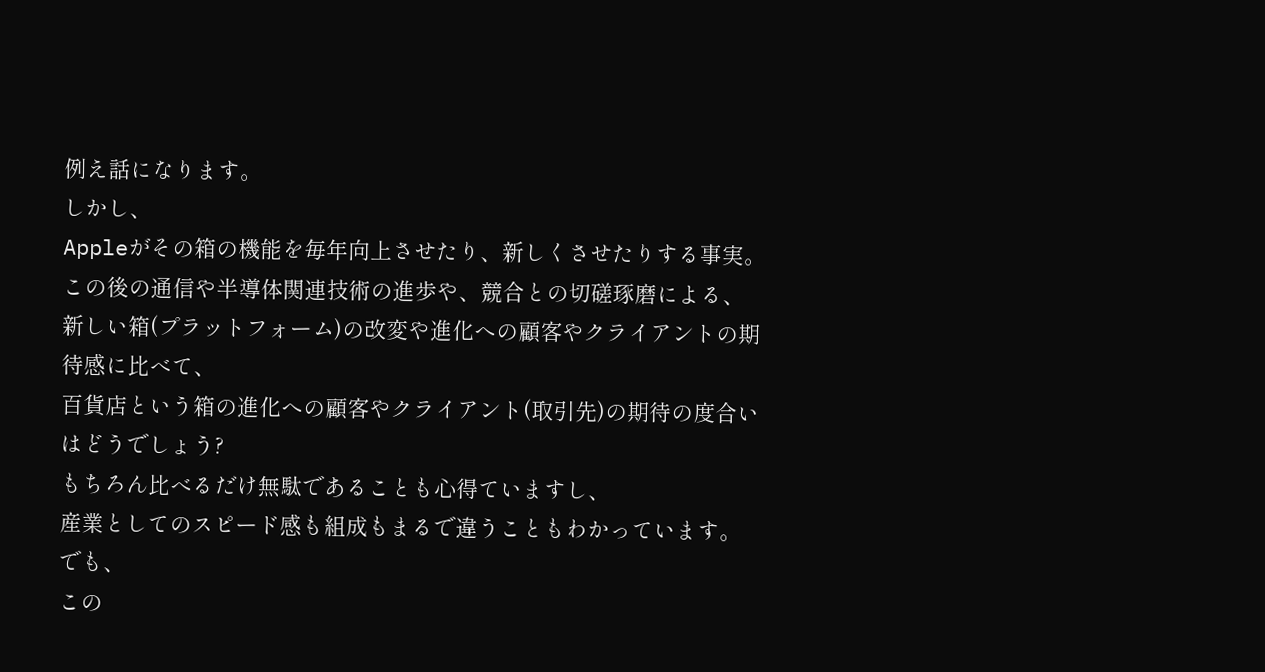例え話になります。
しかし、
Appleがその箱の機能を毎年向上させたり、新しくさせたりする事実。
この後の通信や半導体関連技術の進歩や、競合との切磋琢磨による、
新しい箱(プラットフォーム)の改変や進化への顧客やクライアントの期待感に比べて、
百貨店という箱の進化への顧客やクライアント(取引先)の期待の度合いはどうでしょう?
もちろん比べるだけ無駄であることも心得ていますし、
産業としてのスピード感も組成もまるで違うこともわかっています。
でも、
この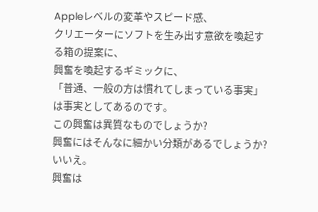Appleレベルの変革やスピード感、
クリエーターにソフトを生み出す意欲を喚起する箱の提案に、
興奮を喚起するギミックに、
「普通、一般の方は慣れてしまっている事実」は事実としてあるのです。
この興奮は異質なものでしょうか?
興奮にはそんなに細かい分類があるでしょうか?
いいえ。
興奮は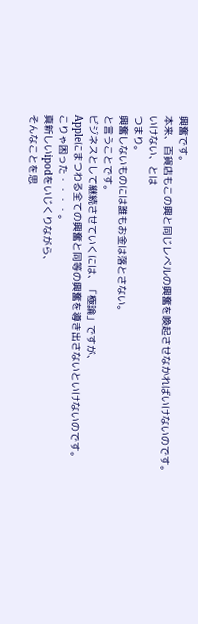興奮です。
本来、百貨店もこの興と同じレベルの興奮を喚起させなかればいけないのです。
いけない、とは
つまり。
興奮しないものには誰もお金は落とさない。
と言うことです。
ビジネスとして継続させていくには、「極論」ですが、
Appleにまつわる全ての興奮と同等の興奮を導き出さないといけないのです。
こりゃ困った・・・・。
真新しいipodをいじくりながら、
そんなことを思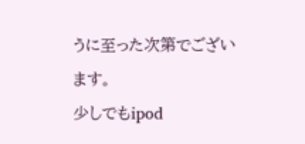うに至った次第でございます。
少しでもipod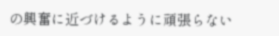の興奮に近づけるように頑張らない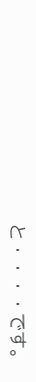と・・・・です。